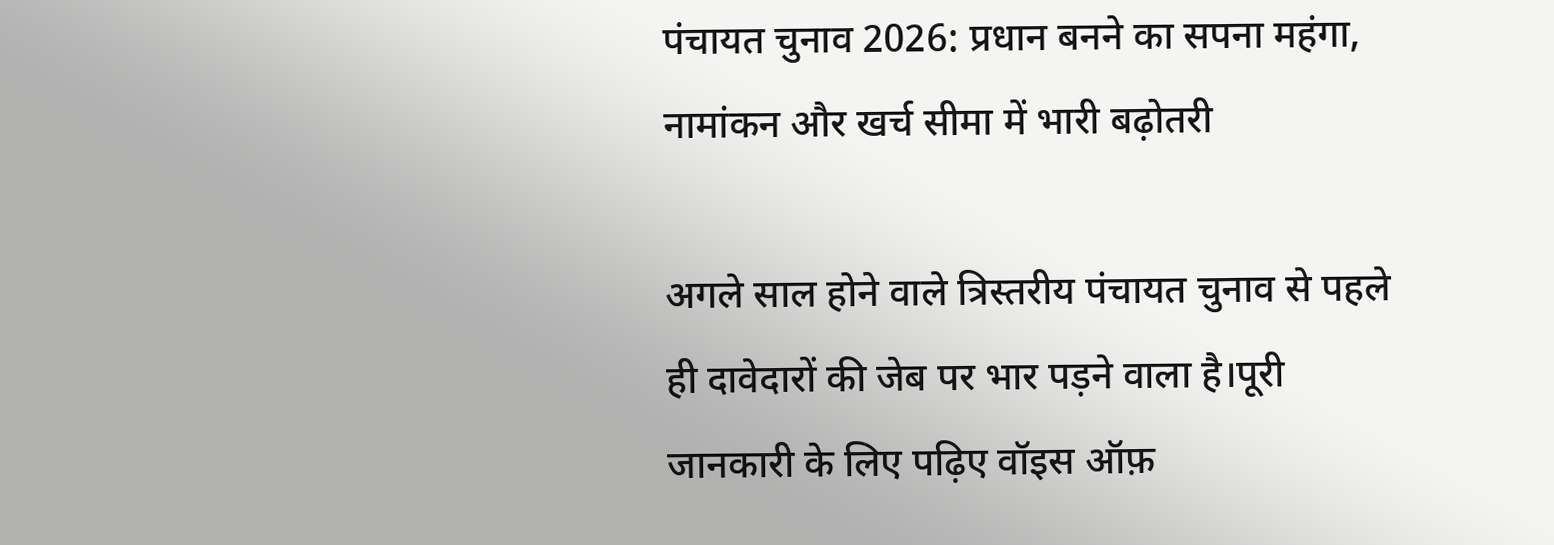पंचायत चुनाव 2026: प्रधान बनने का सपना महंगा, नामांकन और खर्च सीमा में भारी बढ़ोतरी

अगले साल होने वाले त्रिस्तरीय पंचायत चुनाव से पहले ही दावेदारों की जेब पर भार पड़ने वाला है।पूरी जानकारी के लिए पढ़िए वॉइस ऑफ़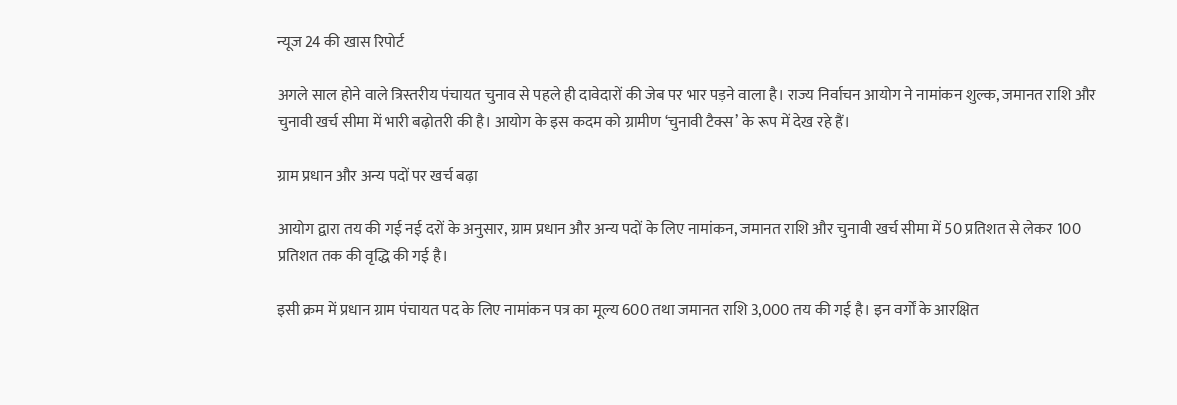न्यूज 24 की खास रिपोर्ट

अगले साल होने वाले त्रिस्तरीय पंचायत चुनाव से पहले ही दावेदारों की जेब पर भार पड़ने वाला है। राज्य निर्वाचन आयोग ने नामांकन शुल्क, जमानत राशि और चुनावी खर्च सीमा में भारी बढ़ोतरी की है। आयोग के इस कदम को ग्रामीण ‘चुनावी टैक्स’ के रूप में देख रहे हैं।

ग्राम प्रधान और अन्य पदों पर खर्च बढ़ा

आयोग द्वारा तय की गई नई दरों के अनुसार, ग्राम प्रधान और अन्य पदों के लिए नामांकन, जमानत राशि और चुनावी खर्च सीमा में 50 प्रतिशत से लेकर 100 प्रतिशत तक की वृद्धि की गई है।

इसी क्रम में प्रधान ग्राम पंचायत पद के लिए नामांकन पत्र का मूल्य 600 तथा जमानत राशि 3,000 तय की गई है। इन वर्गों के आरक्षित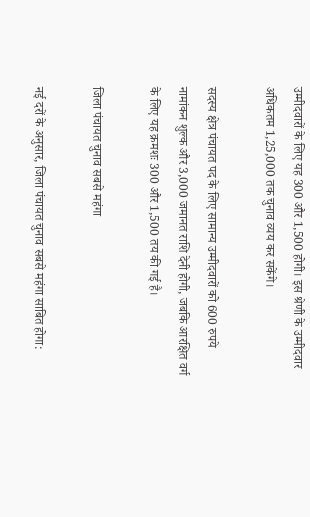उम्मीदवारों के लिए यह 300 और 1,500 होगी। इस श्रेणी के उम्मीदवार अधिकतम 1,25,000 तक चुनाव व्यय कर सकेंगे।

सदस्य क्षेत्र पंचायत पद के लिए सामान्य उम्मीदवारों को 600 रुपये नामांकन शुल्क और 3,000 जमानत राशि देनी होगी, जबकि आरक्षित वर्ग के लिए यह क्रमशः 300 और 1,500 तय की गई है।

जिला पंचायत चुनाव सबसे महंगा

नई दरों के अनुसार, जिला पंचायत चुनाव सबसे महंगा साबित होगा: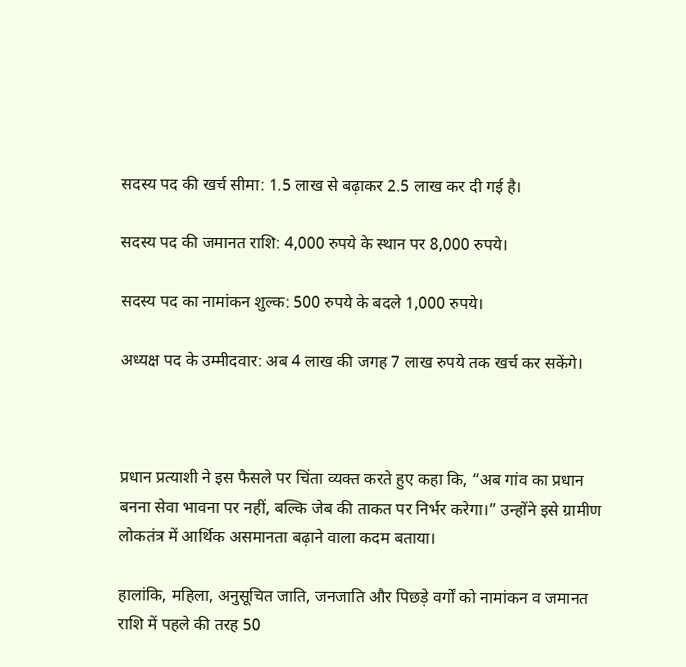सदस्य पद की खर्च सीमा: 1.5 लाख से बढ़ाकर 2.5 लाख कर दी गई है।

सदस्य पद की जमानत राशि: 4,000 रुपये के स्थान पर 8,000 रुपये।

सदस्य पद का नामांकन शुल्क: 500 रुपये के बदले 1,000 रुपये।

अध्यक्ष पद के उम्मीदवार: अब 4 लाख की जगह 7 लाख रुपये तक खर्च कर सकेंगे।



प्रधान प्रत्याशी ने इस फैसले पर चिंता व्यक्त करते हुए कहा कि, “अब गांव का प्रधान बनना सेवा भावना पर नहीं, बल्कि जेब की ताकत पर निर्भर करेगा।” उन्होंने इसे ग्रामीण लोकतंत्र में आर्थिक असमानता बढ़ाने वाला कदम बताया।

हालांकि, महिला, अनुसूचित जाति, जनजाति और पिछड़े वर्गों को नामांकन व जमानत राशि में पहले की तरह 50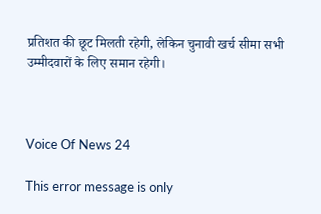प्रतिशत की छूट मिलती रहेगी, लेकिन चुनावी खर्च सीमा सभी उम्मीदवारों के लिए समान रहेगी।



Voice Of News 24

This error message is only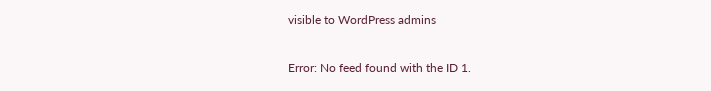visible to WordPress admins

Error: No feed found with the ID 1.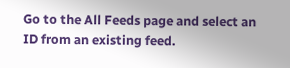Go to the All Feeds page and select an ID from an existing feed.